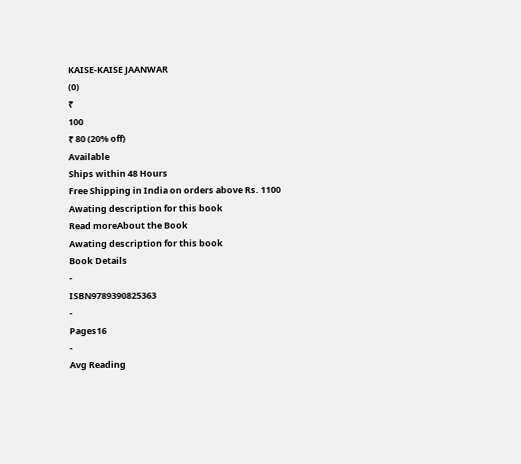KAISE-KAISE JAANWAR
(0)
₹
100
₹ 80 (20% off)
Available
Ships within 48 Hours
Free Shipping in India on orders above Rs. 1100
Awating description for this book
Read moreAbout the Book
Awating description for this book
Book Details
-
ISBN9789390825363
-
Pages16
-
Avg Reading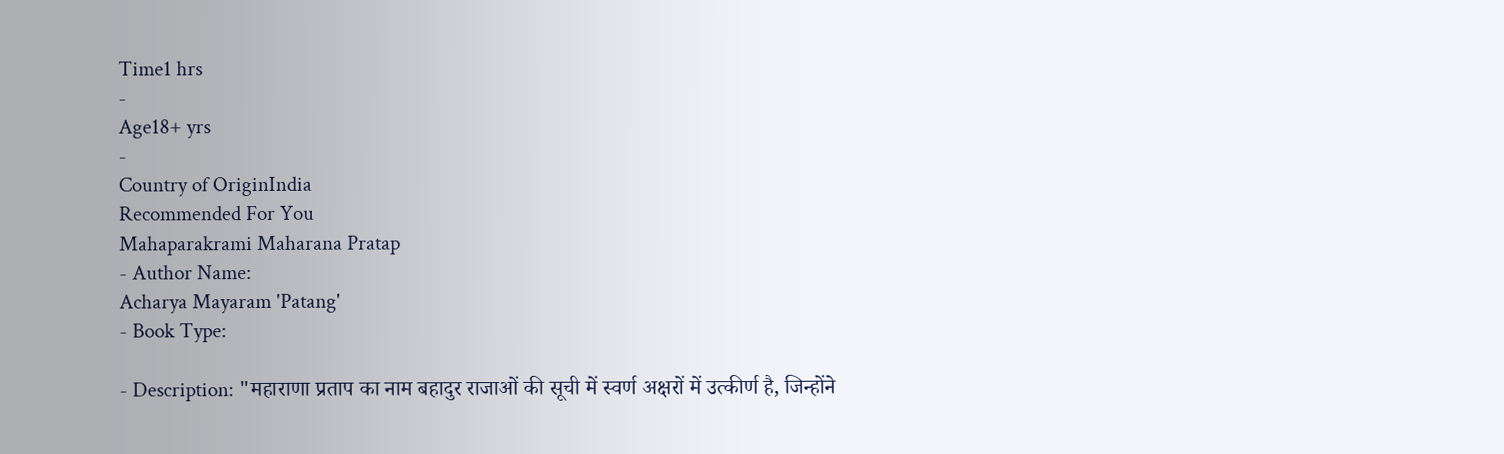Time1 hrs
-
Age18+ yrs
-
Country of OriginIndia
Recommended For You
Mahaparakrami Maharana Pratap
- Author Name:
Acharya Mayaram 'Patang'
- Book Type:

- Description: "महाराणा प्रताप का नाम बहादुर राजाओं की सूची में स्वर्ण अक्षरों में उत्कीर्ण है, जिन्होंने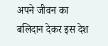अपने जीवन का बलिदान देकर इस देश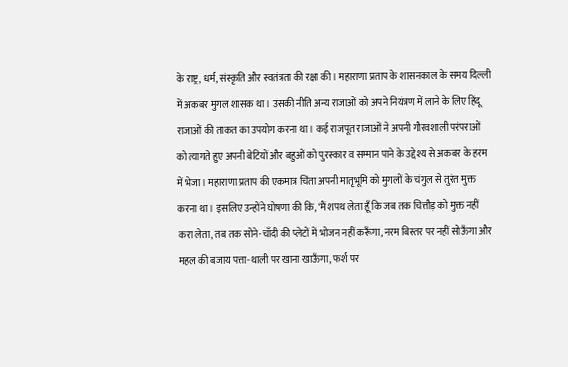के राष्ट्र, धर्म, संस्कृति और स्वतंत्रता की रक्षा की। महाराणा प्रताप के शासनकाल के समय दिल्ली में अकबर मुगल शासक था। उसकी नीति अन्य राजाओं को अपने नियंत्रण में लाने के लिए हिंदू राजाओं की ताकत का उपयोग करना था। कई राजपूत राजाओं ने अपनी गौरवशाली परंपराओं को त्यागते हुए अपनी बेटियों और बहुओं को पुरस्कार व सम्मान पाने के उद्देश्य से अकबर के हरम में भेजा। महाराणा प्रताप की एकमात्र चिंता अपनी मातृभूमि को मुगलों के चंगुल से तुरंत मुक्त करना था। इसलिए उन्होंने घोषणा की कि, ‘मैं शपथ लेता हूँ कि जब तक चित्तौड़ को मुक्त नहीं करा लेता, तब तक सोने-चाँदी की प्लेटों में भोजन नहीं करूँगा, नरम बिस्तर पर नहीं सोऊँगा और महल की बजाय पत्ता-थाली पर खाना खाऊँगा, फर्श पर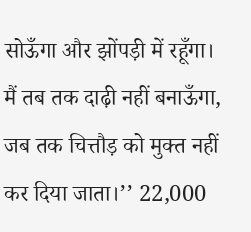सोऊँगा और झोंपड़ी में रहूँगा। मैं तब तक दाढ़ी नहीं बनाऊँगा, जब तक चित्तौड़ को मुक्त नहीं कर दिया जाता।’’ 22,000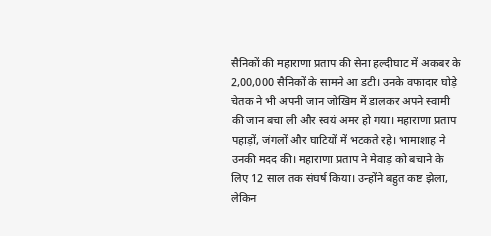सैनिकों की महाराणा प्रताप की सेना हल्दीघाट में अकबर के 2,00,000 सैनिकों के सामने आ डटी। उनके वफादार घोड़े चेतक ने भी अपनी जान जोखिम में डालकर अपने स्वामी की जान बचा ली और स्वयं अमर हो गया। महाराणा प्रताप पहाड़ों, जंगलों और घाटियों में भटकते रहे। भामाशाह ने उनकी मदद की। महाराणा प्रताप ने मेवाड़ को बचाने के लिए 12 साल तक संघर्ष किया। उन्होंने बहुत कष्ट झेला, लेकिन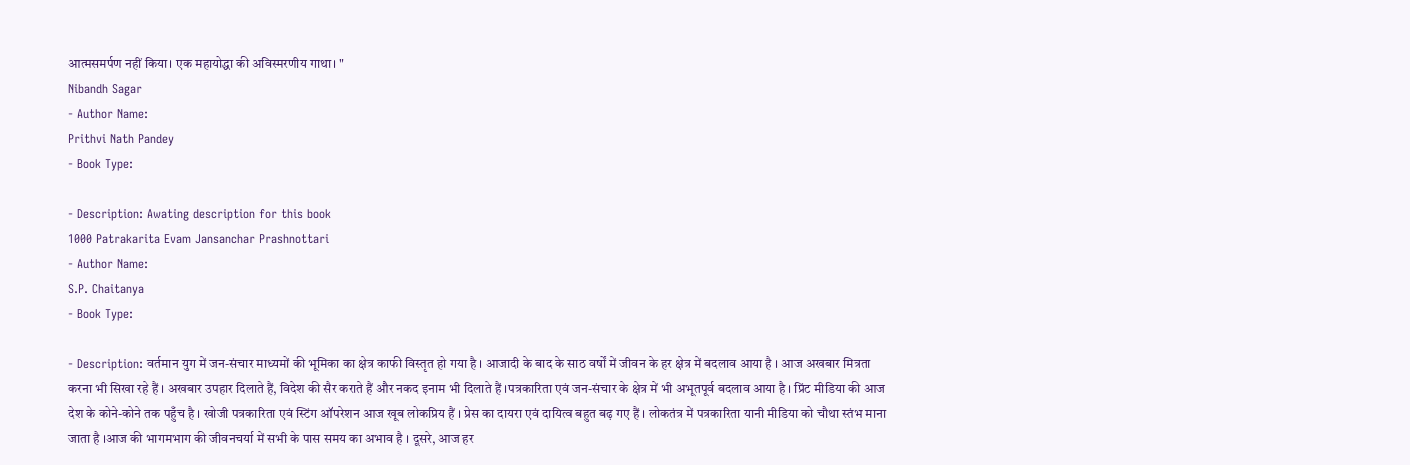आत्मसमर्पण नहीं किया। एक महायोद्धा की अविस्मरणीय गाथा। "
Nibandh Sagar
- Author Name:
Prithvi Nath Pandey
- Book Type:

- Description: Awating description for this book
1000 Patrakarita Evam Jansanchar Prashnottari
- Author Name:
S.P. Chaitanya
- Book Type:

- Description: वर्तमान युग में जन-संचार माध्यमों की भूमिका का क्षेत्र काफी विस्तृत हो गया है । आजादी के बाद के साठ वर्षों में जीवन के हर क्षेत्र में बदलाव आया है । आज अखबार मित्रता करना भी सिखा रहे हैं । अखबार उपहार दिलाते हैं, विदेश की सैर कराते हैं और नकद इनाम भी दिलाते हैं ।पत्रकारिता एवं जन-संचार के क्षेत्र में भी अभूतपूर्व बदलाव आया है । प्रिंट मीडिया की आज देश के कोने-कोने तक पहुँच है । खोजी पत्रकारिता एवं स्टिंग ऑपरेशन आज खूब लोकप्रिय हैं । प्रेस का दायरा एवं दायित्व बहुत बढ़ गए हैं । लोकतंत्र में पत्रकारिता यानी मीडिया को चौथा स्तंभ माना जाता है ।आज की भागमभाग की जीवनचर्या में सभी के पास समय का अभाव है । दूसरे, आज हर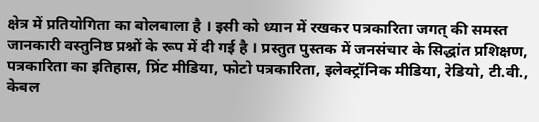क्षेत्र में प्रतियोगिता का बोलबाला है । इसी को ध्यान में रखकर पत्रकारिता जगत् की समस्त जानकारी वस्तुनिष्ठ प्रश्नों के रूप में दी गई है । प्रस्तुत पुस्तक में जनसंचार के सिद्धांत प्रशिक्षण, पत्रकारिता का इतिहास, प्रिंट मीडिया, फोटो पत्रकारिता, इलेक्ट्रॉनिक मीडिया, रेडियो, टी.वी., केबल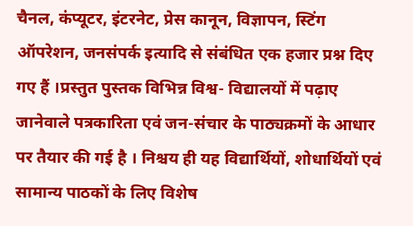चैनल, कंप्यूटर, इंटरनेट, प्रेस कानून, विज्ञापन, स्टिंग ऑपरेशन, जनसंपर्क इत्यादि से संबंधित एक हजार प्रश्न दिए गए हैं ।प्रस्तुत पुस्तक विभिन्न विश्व- विद्यालयों में पढ़ाए जानेवाले पत्रकारिता एवं जन-संचार के पाठ्यक्रमों के आधार पर तैयार की गई है । निश्चय ही यह विद्यार्थियों, शोधार्थियों एवं सामान्य पाठकों के लिए विशेष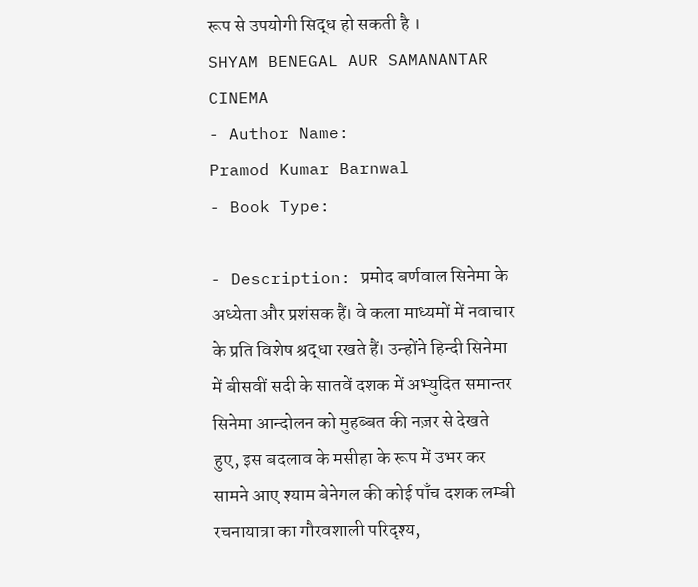रूप से उपयोगी सिद्ध हो सकती है ।
SHYAM BENEGAL AUR SAMANANTAR CINEMA
- Author Name:
Pramod Kumar Barnwal
- Book Type:

- Description: प्रमोद बर्णवाल सिनेमा के अध्येता और प्रशंसक हैं। वे कला माध्यमों में नवाचार के प्रति विशेष श्रद्धा रखते हैं। उन्होंने हिन्दी सिनेमा में बीसवीं सदी के सातवें दशक में अभ्युदित समान्तर सिनेमा आन्दोलन को मुहब्बत की नज़र से देखते हुए, इस बदलाव के मसीहा के रूप में उभर कर सामने आए श्याम बेनेगल की कोई पाँच दशक लम्बी रचनायात्रा का गौरवशाली परिदृश्य,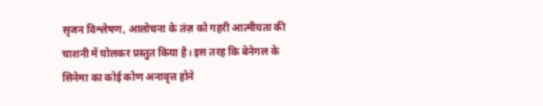सृजन विश्लेषण, आलोचना के तंज़ को गहरी आत्मीयता की चाशनी में घोलकर प्रस्तुत किया है। इस तरह कि बेनेगल के सिनेमा का कोई कोण अनावृत्त होने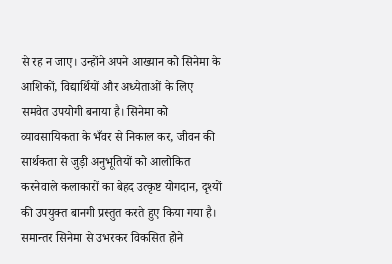से रह न जाए। उन्होंने अपने आख्यान को सिनेमा के आशिकों, विद्यार्थियों और अध्येताओं के लिए समवेत उपयोगी बनाया है। सिनेमा को व्यावसायिकता के भँवर से निकाल कर, जीवन की सार्थकता से जुड़ी अनुभूतियों को आलोकित करनेवाले कलाकारों का बेहद उत्कृष्ट योगदान, दृश्यों की उपयुक्त बानगी प्रस्तुत करते हुए किया गया है। समान्तर सिनेमा से उभरकर विकसित होने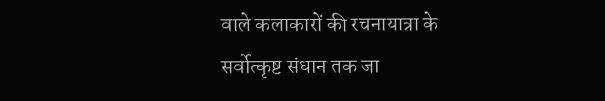वाले कलाकारों की रचनायात्रा के सर्वोत्कृष्ट संधान तक जा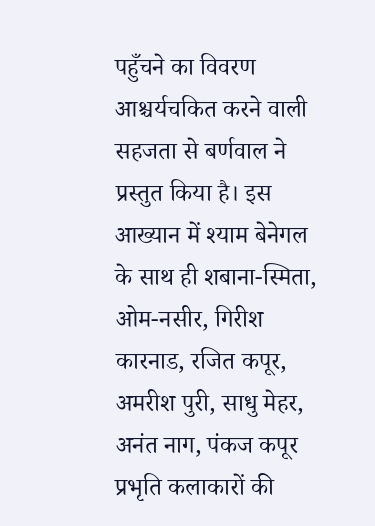पहुँचने का विवरण आश्चर्यचकित करने वाली सहजता से बर्णवाल ने प्रस्तुत किया है। इस आख्यान में श्याम बेनेगल के साथ ही शबाना-स्मिता, ओम-नसीर, गिरीश कारनाड, रजित कपूर, अमरीश पुरी, साधु मेहर, अनंत नाग, पंकज कपूर प्रभृति कलाकारों की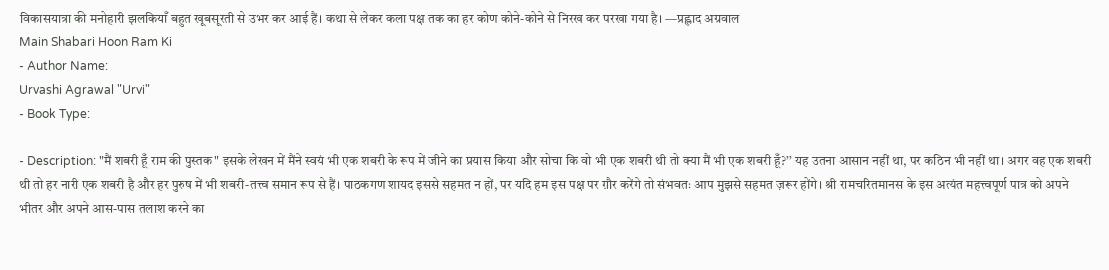विकासयात्रा की मनोहारी झलकियाँ बहुत खूबसूरती से उभर कर आई हैं। कथा से लेकर कला पक्ष तक का हर कोण कोने-कोने से निरख कर परखा गया है। —प्रह्लाद अग्रवाल
Main Shabari Hoon Ram Ki
- Author Name:
Urvashi Agrawal "Urvi"
- Book Type:

- Description: "मैं शबरी हूँ राम की पुस्तक" इसके लेखन में मैंने स्वयं भी एक शबरी के रूप में जीने का प्रयास किया और सोचा कि वो भी एक शबरी थी तो क्या मैं भी एक शबरी हूँ?’’ यह उतना आसान नहीं था, पर कठिन भी नहीं था। अगर वह एक शबरी थी तो हर नारी एक शबरी है और हर पुरुष में भी शबरी-तत्त्व समान रूप से हैं। पाठकगण शायद इससे सहमत न हों, पर यदि हम इस पक्ष पर ग़ौर करेंगे तो संभवतः आप मुझसे सहमत ज़रूर होंगे। श्री रामचरितमानस के इस अत्यंत महत्त्वपूर्ण पात्र को अपने भीतर और अपने आस-पास तलाश करने का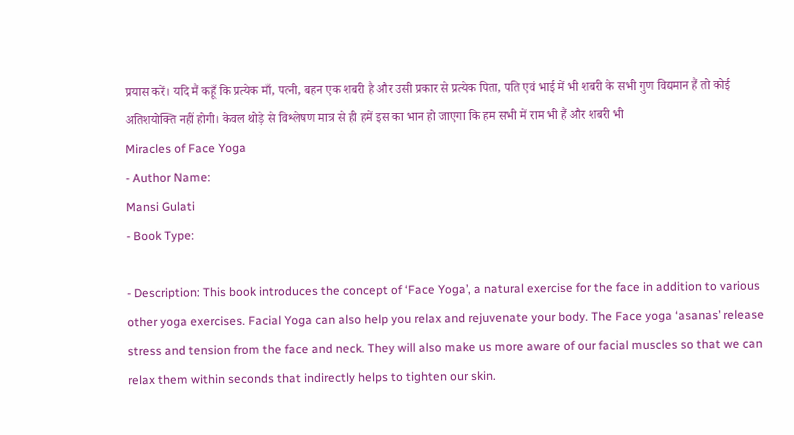प्रयास करें। यदि मैं कहूँ कि प्रत्येक माँ, पत्नी, बहन एक शबरी है और उसी प्रकार से प्रत्येक पिता, पति एवं भाई में भी शबरी के सभी गुण विद्यमान हैं तो कोई अतिशयोक्ति नहीं होगी। केवल थोड़े से विश्लेषण मात्र से ही हमें इस का भान हो जाएगा कि हम सभी में राम भी हैं और शबरी भी
Miracles of Face Yoga
- Author Name:
Mansi Gulati
- Book Type:

- Description: This book introduces the concept of ‘Face Yoga’, a natural exercise for the face in addition to various other yoga exercises. Facial Yoga can also help you relax and rejuvenate your body. The Face yoga ‘asanas’ release stress and tension from the face and neck. They will also make us more aware of our facial muscles so that we can relax them within seconds that indirectly helps to tighten our skin.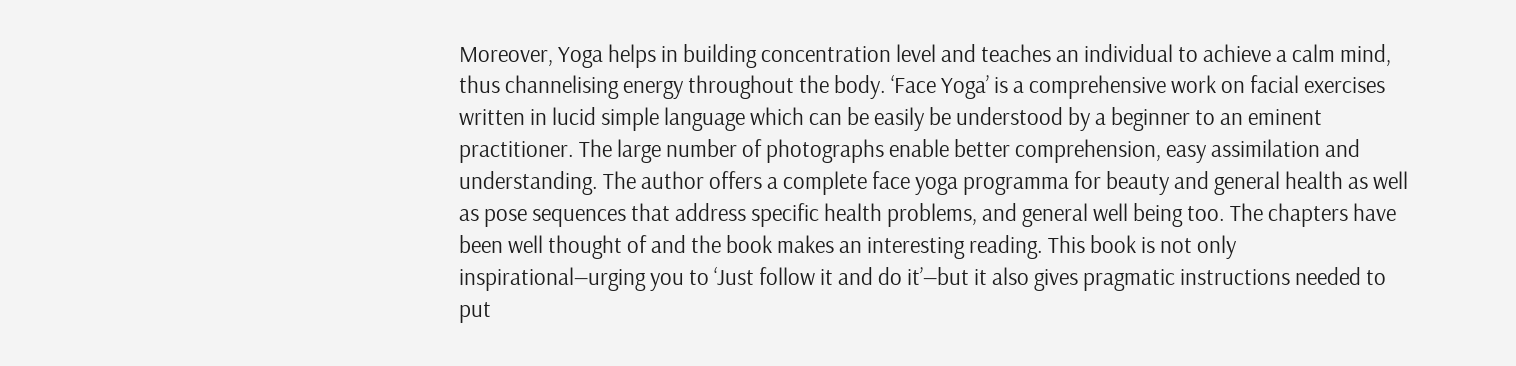Moreover, Yoga helps in building concentration level and teaches an individual to achieve a calm mind, thus channelising energy throughout the body. ‘Face Yoga’ is a comprehensive work on facial exercises written in lucid simple language which can be easily be understood by a beginner to an eminent practitioner. The large number of photographs enable better comprehension, easy assimilation and understanding. The author offers a complete face yoga programma for beauty and general health as well as pose sequences that address specific health problems, and general well being too. The chapters have been well thought of and the book makes an interesting reading. This book is not only inspirational—urging you to ‘Just follow it and do it’—but it also gives pragmatic instructions needed to put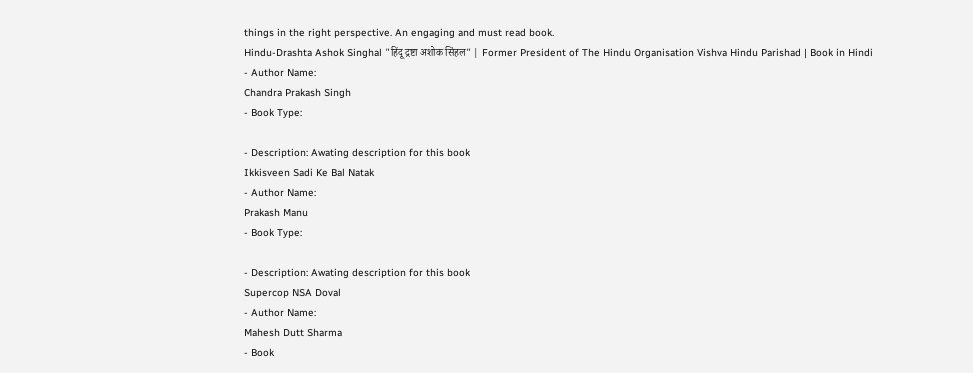things in the right perspective. An engaging and must read book.
Hindu-Drashta Ashok Singhal "हिंदू द्रष्टा अशोक सिंहल" | Former President of The Hindu Organisation Vishva Hindu Parishad | Book in Hindi
- Author Name:
Chandra Prakash Singh
- Book Type:

- Description: Awating description for this book
Ikkisveen Sadi Ke Bal Natak
- Author Name:
Prakash Manu
- Book Type:

- Description: Awating description for this book
Supercop NSA Doval
- Author Name:
Mahesh Dutt Sharma
- Book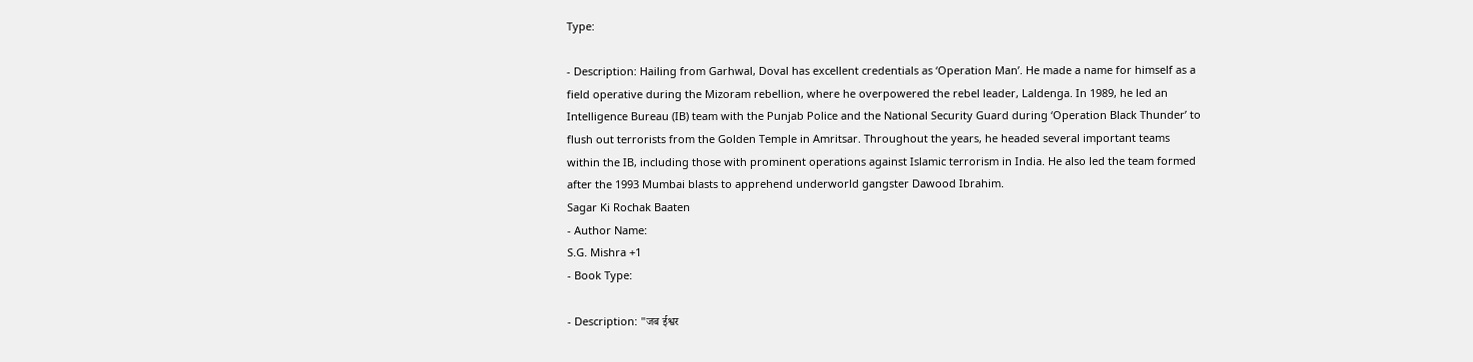Type:

- Description: Hailing from Garhwal, Doval has excellent credentials as ‘Operation Man’. He made a name for himself as a field operative during the Mizoram rebellion, where he overpowered the rebel leader, Laldenga. In 1989, he led an Intelligence Bureau (IB) team with the Punjab Police and the National Security Guard during ‘Operation Black Thunder’ to flush out terrorists from the Golden Temple in Amritsar. Throughout the years, he headed several important teams within the IB, including those with prominent operations against Islamic terrorism in India. He also led the team formed after the 1993 Mumbai blasts to apprehend underworld gangster Dawood Ibrahim.
Sagar Ki Rochak Baaten
- Author Name:
S.G. Mishra +1
- Book Type:

- Description: "जब ईश्वर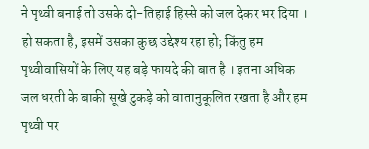ने पृथ्वी बनाई तो उसके दो-तिहाई हिस्से को जल देकर भर दिया । हो सकता है, इसमें उसका कुछ उद्देश्य रहा हो; किंतु हम पृथ्वीवासियों के लिए यह बड़े फायदे की बात है । इतना अधिक जल धरती के बाकी सूखे टुकड़े को वातानुकूलित रखता है और हम पृथ्वी पर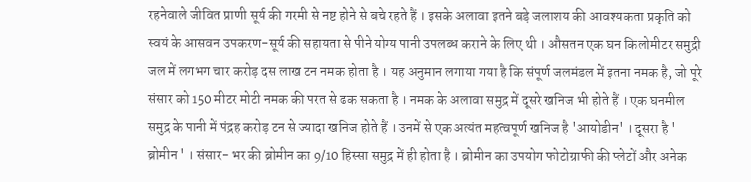रहनेवाले जीवित प्राणी सूर्य की गरमी से नष्ट होने से बचे रहते हैं । इसके अलावा इतने बड़े जलाशय की आवश्यकता प्रकृति को स्वयं के आसवन उपकरण-सूर्य की सहायता से पीने योग्य पानी उपलब्ध कराने के लिए थी । औसतन एक घन किलोमीटर समुद्री जल में लगभग चार करोड़ दस लाख टन नमक होता है । यह अनुमान लगाया गया है कि संपूर्ण जलमंडल में इतना नमक है, जो पूरे संसार को 150 मीटर मोटी नमक की परत से ढक सकता है । नमक के अलावा समुद्र में दूसरे खनिज भी होते हैं । एक घनमील समुद्र के पानी में पंद्रह करोड़ टन से ज्यादा खनिज होते हैं । उनमें से एक अत्यंत महत्वपूर्ण खनिज है 'आयोडीन' । दूसरा है ' ब्रोमीन ' । संसार- भर की ब्रोमीन का 9/10 हिस्सा समुद्र में ही होता है । ब्रोमीन का उपयोग फोटोग्राफी की प्लेटों और अनेक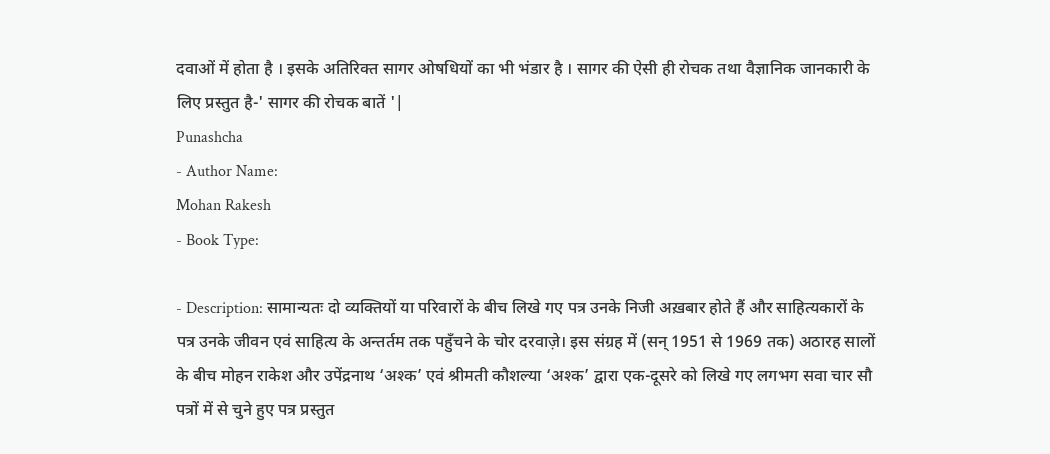दवाओं में होता है । इसके अतिरिक्त सागर ओषधियों का भी भंडार है । सागर की ऐसी ही रोचक तथा वैज्ञानिक जानकारी के लिए प्रस्तुत है-' सागर की रोचक बातें '|
Punashcha
- Author Name:
Mohan Rakesh
- Book Type:

- Description: सामान्यतः दो व्यक्तियों या परिवारों के बीच लिखे गए पत्र उनके निजी अख़बार होते हैं और साहित्यकारों के पत्र उनके जीवन एवं साहित्य के अन्तर्तम तक पहुँचने के चोर दरवाज़े। इस संग्रह में (सन् 1951 से 1969 तक) अठारह सालों के बीच मोहन राकेश और उपेंद्रनाथ ‘अश्क’ एवं श्रीमती कौशल्या ‘अश्क’ द्वारा एक-दूसरे को लिखे गए लगभग सवा चार सौ पत्रों में से चुने हुए पत्र प्रस्तुत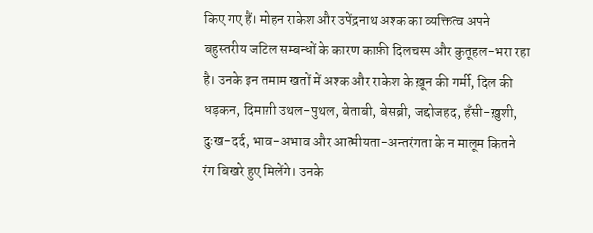किए गए हैं। मोहन राकेश और उपेंद्रनाथ अश्क का व्यक्तित्व अपने बहुस्तरीय जटिल सम्बन्धों के कारण काफ़ी दिलचस्प और कुतूहल-भरा रहा है। उनके इन तमाम खतों में अश्क और राकेश के ख़ून की गर्मी, दिल की धड़कन, दिमाग़ी उथल-पुथल, बेताबी, बेसब्री, जद्दोजहद, हँसी-ख़ुशी, दुःख-दर्द, भाव-अभाव और आत्मीयता-अन्तरंगता के न मालूम कितने रंग बिखरे हुए मिलेंगे। उनके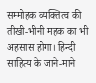सम्मोहक व्यक्तित्व की तीखी-भीनी महक का भी अहसास होगा। हिन्दी साहित्य के जाने-माने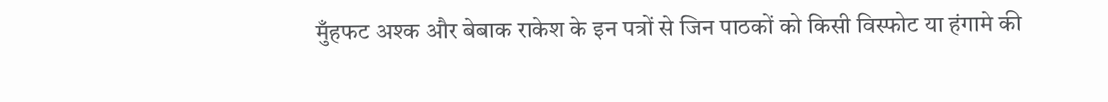मुँहफट अश्क और बेबाक राकेश के इन पत्रों से जिन पाठकों को किसी विस्फोट या हंगामे की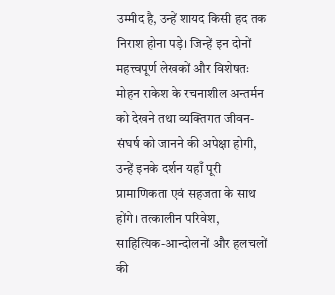उम्मीद है, उन्हें शायद किसी हद तक निराश होना पड़े। जिन्हें इन दोनों महत्त्वपूर्ण लेखकों और विशेषतः मोहन राकेश के रचनाशील अन्तर्मन को देखने तथा व्यक्तिगत जीवन-संघर्ष को जानने की अपेक्षा होगी, उन्हें इनके दर्शन यहाँ पूरी प्रामाणिकता एवं सहजता के साथ होंगे। तत्कालीन परिवेश, साहित्यिक-आन्दोलनों और हलचलों की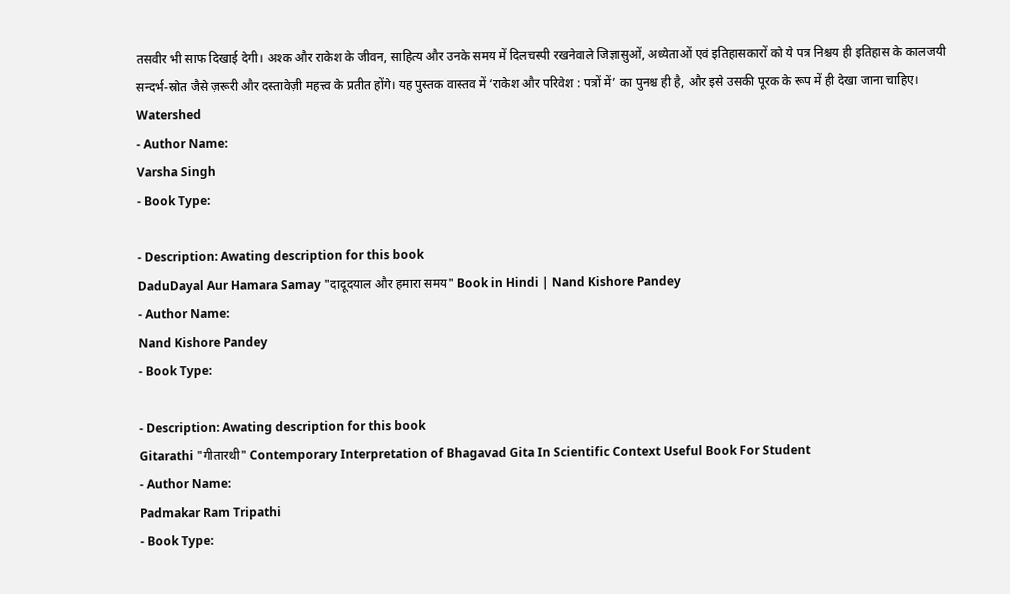तसवीर भी साफ दिखाई देगी। अश्क और राकेश के जीवन, साहित्य और उनके समय में दिलचस्पी रखनेवाले जिज्ञासुओं, अध्येताओं एवं इतिहासकारों को ये पत्र निश्चय ही इतिहास के कालजयी सन्दर्भ-स्रोत जैसे ज़रूरी और दस्तावेज़ी महत्त्व के प्रतीत होंगे। यह पुस्तक वास्तव में ‘राकेश और परिवेश : पत्रों में’ का पुनश्च ही है, और इसे उसकी पूरक के रूप में ही देखा जाना चाहिए।
Watershed
- Author Name:
Varsha Singh
- Book Type:

- Description: Awating description for this book
DaduDayal Aur Hamara Samay "दादूदयाल और हमारा समय" Book in Hindi | Nand Kishore Pandey
- Author Name:
Nand Kishore Pandey
- Book Type:

- Description: Awating description for this book
Gitarathi "गीतारथी" Contemporary Interpretation of Bhagavad Gita In Scientific Context Useful Book For Student
- Author Name:
Padmakar Ram Tripathi
- Book Type: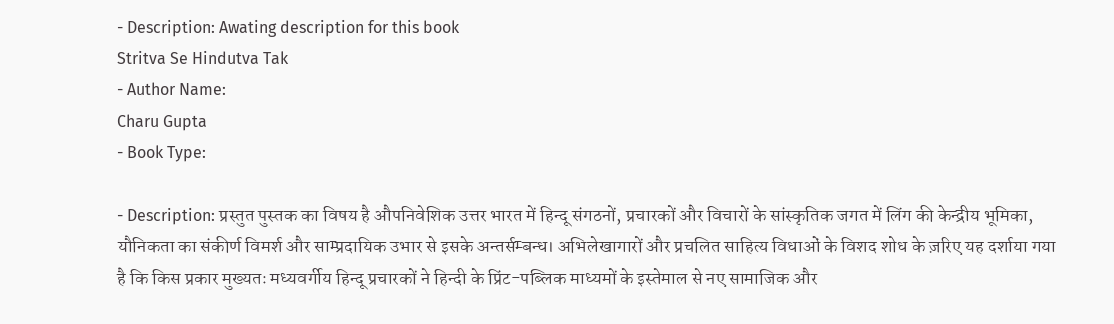- Description: Awating description for this book
Stritva Se Hindutva Tak
- Author Name:
Charu Gupta
- Book Type:

- Description: प्रस्तुत पुस्तक का विषय है औपनिवेशिक उत्तर भारत में हिन्दू संगठनों, प्रचारकों और विचारों के सांस्कृतिक जगत में लिंग की केन्द्रीय भूमिका, यौनिकता का संकीर्ण विमर्श और साम्प्रदायिक उभार से इसके अन्तर्सम्बन्ध। अभिलेखागारों और प्रचलित साहित्य विधाओं के विशद शोध के ज़रिए यह दर्शाया गया है कि किस प्रकार मुख्यतः मध्यवर्गीय हिन्दू प्रचारकों ने हिन्दी के प्रिंट-पब्लिक माध्यमों के इस्तेमाल से नए सामाजिक और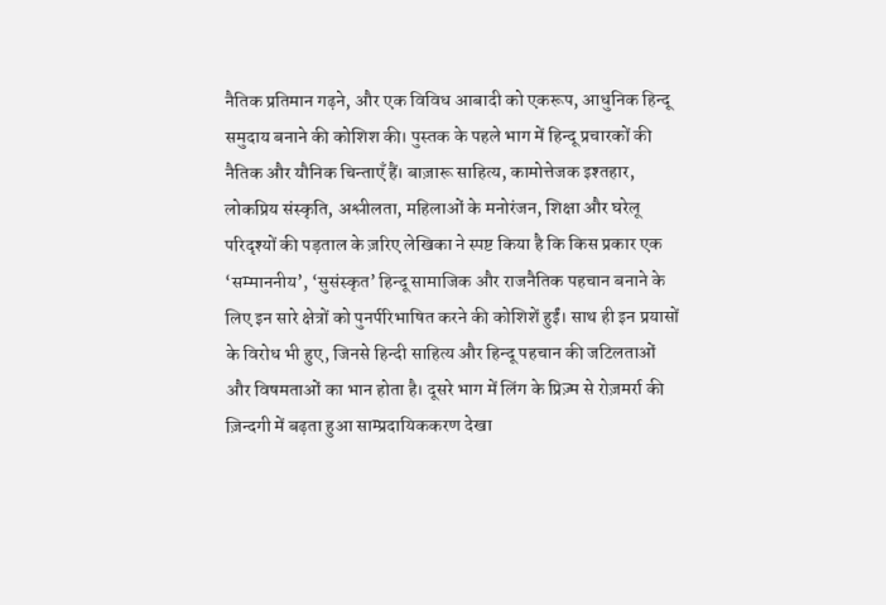नैतिक प्रतिमान गढ़ने, और एक विविध आबादी को एकरूप, आधुनिक हिन्दू समुदाय बनाने की कोशिश की। पुस्तक के पहले भाग में हिन्दू प्रचारकों की नैतिक और यौनिक चिन्ताएँ हैं। बाज़ारू साहित्य, कामोत्तेजक इश्तहार, लोकप्रिय संस्कृति, अश्लीलता, महिलाओं के मनोरंजन, शिक्षा और घरेलू परिदृश्यों की पड़ताल के ज़रिए लेखिका ने स्पष्ट किया है कि किस प्रकार एक ‘सम्माननीय’, ‘सुसंस्कृत’ हिन्दू सामाजिक और राजनैतिक पहचान बनाने के लिए इन सारे क्षेत्रों को पुनर्परिभाषित करने की कोशिशें हुईं। साथ ही इन प्रयासों के विरोध भी हुए, जिनसे हिन्दी साहित्य और हिन्दू पहचान की जटिलताओं और विषमताओं का भान होता है। दूसरे भाग में लिंग के प्रिज़्म से रोज़मर्रा की ज़िन्दगी में बढ़ता हुआ साम्प्रदायिककरण देखा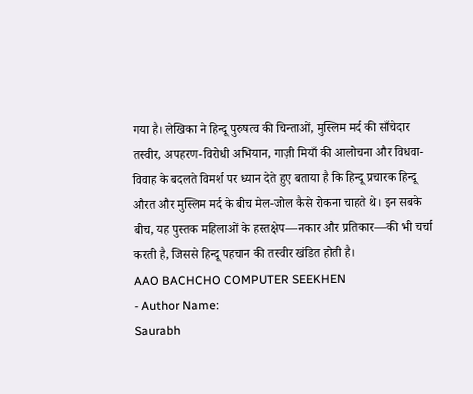गया है। लेखिका ने हिन्दू पुरुषत्व की चिन्ताओं, मुस्लिम मर्द की साँचेदार तस्वीर, अपहरण-विरोधी अभियान, गाज़ी मियाँ की आलोचना और विधवा-विवाह के बदलते विमर्श पर ध्यान देते हुए बताया है कि हिन्दू प्रचारक हिन्दू औरत और मुस्लिम मर्द के बीच मेल-जोल कैसे रोकना चाहते थे। इन सबके बीच, यह पुस्तक महिलाओं के हस्तक्षेप—नकार और प्रतिकार—की भी चर्चा करती है, जिससे हिन्दू पहचान की तस्वीर खंडित होती है।
AAO BACHCHO COMPUTER SEEKHEN
- Author Name:
Saurabh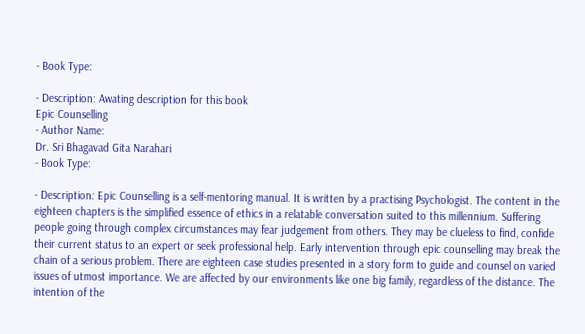- Book Type:

- Description: Awating description for this book
Epic Counselling
- Author Name:
Dr. Sri Bhagavad Gita Narahari
- Book Type:

- Description: Epic Counselling is a self-mentoring manual. It is written by a practising Psychologist. The content in the eighteen chapters is the simplified essence of ethics in a relatable conversation suited to this millennium. Suffering people going through complex circumstances may fear judgement from others. They may be clueless to find, confide their current status to an expert or seek professional help. Early intervention through epic counselling may break the chain of a serious problem. There are eighteen case studies presented in a story form to guide and counsel on varied issues of utmost importance. We are affected by our environments like one big family, regardless of the distance. The intention of the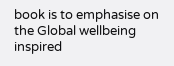book is to emphasise on the Global wellbeing inspired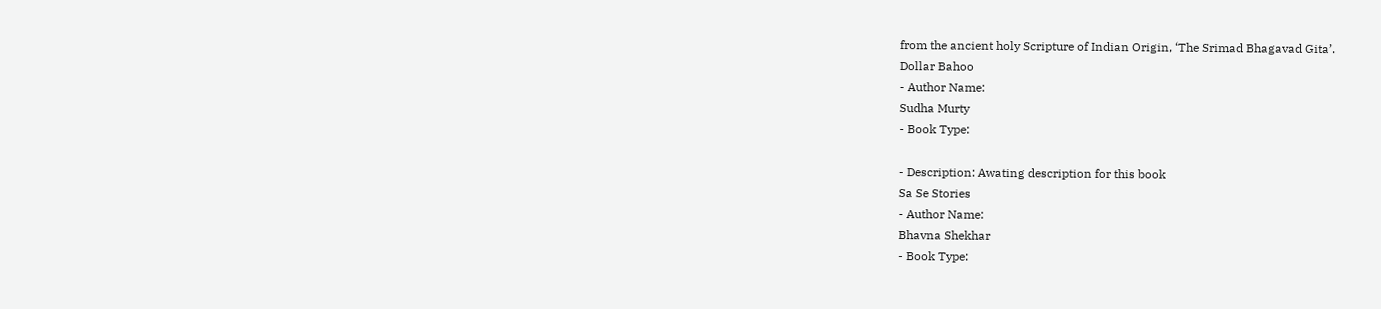from the ancient holy Scripture of Indian Origin, ‘The Srimad Bhagavad Gita’.
Dollar Bahoo
- Author Name:
Sudha Murty
- Book Type:

- Description: Awating description for this book
Sa Se Stories
- Author Name:
Bhavna Shekhar
- Book Type: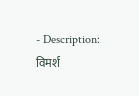- Description: विमर्श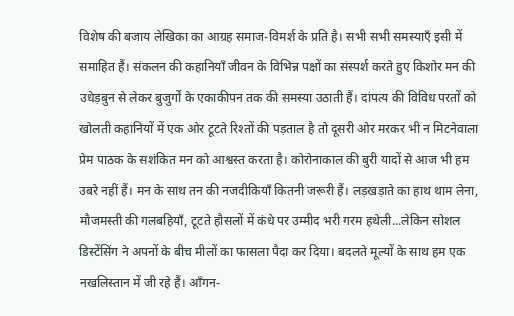विशेष की बजाय लेखिका का आग्रह समाज-विमर्श के प्रति है। सभी सभी समस्याएँ इसी में समाहित हैं। संकलन की कहानियाँ जीवन के विभिन्न पक्षों का संस्पर्श करते हुए किशोर मन की उधेड़बुन से लेकर बुजुर्गों के एकाकीपन तक की समस्या उठाती हैं। दांपत्य की विविध परतों को खोलती कहानियों में एक ओर टूटते रिश्तों की पड़ताल है तो दूसरी ओर मरकर भी न मिटनेवाला प्रेम पाठक के सशंकित मन को आश्वस्त करता है। कोरोनाकाल की बुरी यादों से आज भी हम उबरे नहीं हैं। मन के साथ तन की नजदीकियाँ कितनी जरूरी हैं। लड़खड़ाते का हाथ थाम लेना, मौजमस्ती की गलबहियाँ, टूटते हौसलों में कंधे पर उम्मीद भरी गरम हथेली...लेकिन सोशल डिस्टेंसिंग ने अपनों के बीच मीलों का फासला पैदा कर दिया। बदलते मूल्यों के साथ हम एक नखलिस्तान में जी रहे हैं। आँगन-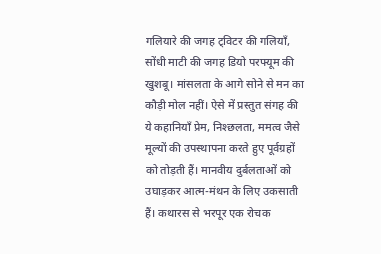गलियारे की जगह ट्विटर की गलियाँ, सोंधी माटी की जगह डियो परफ्यूम की खुशबू। मांसलता के आगे सोने से मन का कौड़ी मोल नहीं। ऐसे में प्रस्तुत संगह की ये कहानियाँ प्रेम, निश्छलता, ममत्व जैसे मूल्यों की उपस्थापना करते हुए पूर्वग्रहों को तोड़ती हैं। मानवीय दुर्बलताओं को उघाड़कर आत्म-मंथन के लिए उकसाती हैं। कथारस से भरपूर एक रोचक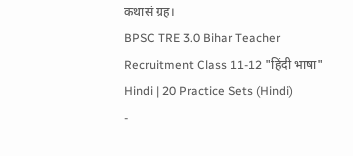कथासं ग्रह।
BPSC TRE 3.0 Bihar Teacher Recruitment Class 11-12 "हिंदी भाषा" Hindi | 20 Practice Sets (Hindi)
-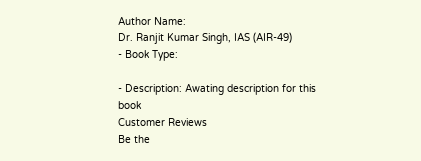Author Name:
Dr. Ranjit Kumar Singh, IAS (AIR-49)
- Book Type:

- Description: Awating description for this book
Customer Reviews
Be the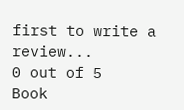first to write a review...
0 out of 5
Book